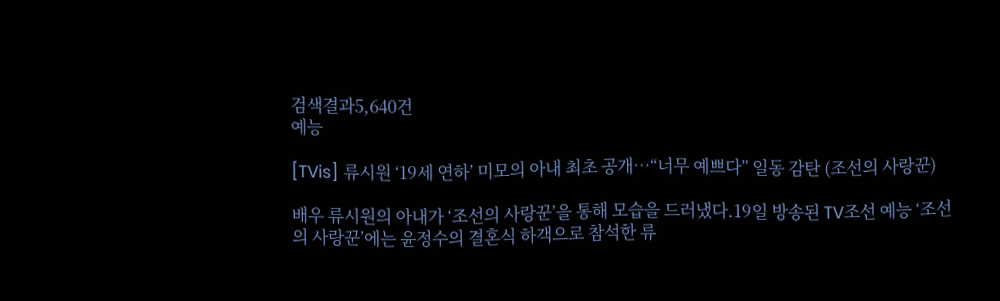검색결과5,640건
예능

[TVis] 류시원 ‘19세 연하’ 미모의 아내 최초 공개…“너무 예쁘다” 일동 감탄 (조선의 사랑꾼)

배우 류시원의 아내가 ‘조선의 사랑꾼’을 통해 모습을 드러냈다.19일 방송된 TV조선 예능 ‘조선의 사랑꾼’에는 윤정수의 결혼식 하객으로 참석한 류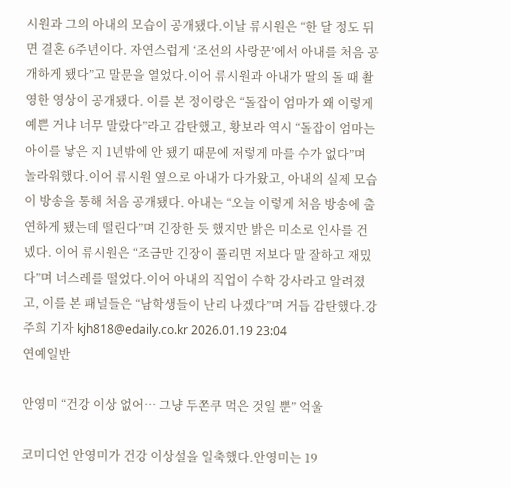시원과 그의 아내의 모습이 공개됐다.이날 류시원은 “한 달 정도 뒤면 결혼 6주년이다. 자연스럽게 ‘조선의 사랑꾼’에서 아내를 처음 공개하게 됐다”고 말문을 열었다.이어 류시원과 아내가 딸의 돌 때 촬영한 영상이 공개됐다. 이를 본 정이랑은 “돌잡이 엄마가 왜 이렇게 예쁜 거냐 너무 말랐다”라고 감탄했고, 황보라 역시 “돌잡이 엄마는 아이를 낳은 지 1년밖에 안 됐기 때문에 저렇게 마를 수가 없다”며 놀라워했다.이어 류시원 옆으로 아내가 다가왔고, 아내의 실제 모습이 방송을 통해 처음 공개됐다. 아내는 “오늘 이렇게 처음 방송에 출연하게 됐는데 떨린다”며 긴장한 듯 했지만 밝은 미소로 인사를 건넸다. 이어 류시원은 “조금만 긴장이 풀리면 저보다 말 잘하고 재밌다”며 너스레를 떨었다.이어 아내의 직업이 수학 강사라고 알려졌고, 이를 본 패널들은 “남학생들이 난리 나겠다”며 거듭 감탄했다.강주희 기자 kjh818@edaily.co.kr 2026.01.19 23:04
연예일반

안영미 “건강 이상 없어… 그냥 두쫀쿠 먹은 것일 뿐” 억울

코미디언 안영미가 건강 이상설을 일축했다.안영미는 19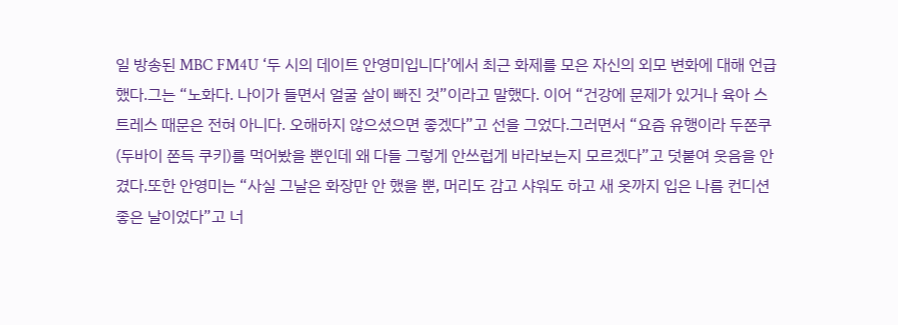일 방송된 MBC FM4U ‘두 시의 데이트 안영미입니다’에서 최근 화제를 모은 자신의 외모 변화에 대해 언급했다.그는 “노화다. 나이가 들면서 얼굴 살이 빠진 것”이라고 말했다. 이어 “건강에 문제가 있거나 육아 스트레스 때문은 전혀 아니다. 오해하지 않으셨으면 좋겠다”고 선을 그었다.그러면서 “요즘 유행이라 두쫀쿠(두바이 쫀득 쿠키)를 먹어봤을 뿐인데 왜 다들 그렇게 안쓰럽게 바라보는지 모르겠다”고 덧붙여 웃음을 안겼다.또한 안영미는 “사실 그날은 화장만 안 했을 뿐, 머리도 감고 샤워도 하고 새 옷까지 입은 나름 컨디션 좋은 날이었다”고 너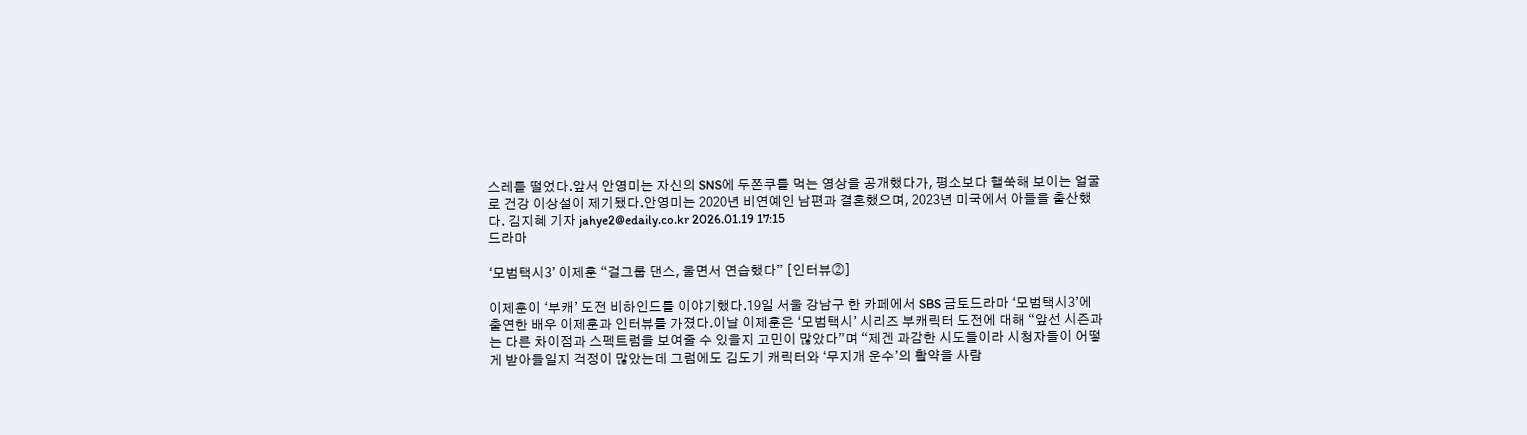스레를 떨었다.앞서 안영미는 자신의 SNS에 두쫀쿠를 먹는 영상을 공개했다가, 평소보다 핼쑥해 보이는 얼굴로 건강 이상설이 제기됐다.안영미는 2020년 비연예인 남편과 결혼했으며, 2023년 미국에서 아들을 출산했다. 김지혜 기자 jahye2@edaily.co.kr 2026.01.19 17:15
드라마

‘모범택시3’ 이제훈 “걸그룹 댄스, 울면서 연습했다” [인터뷰②]

이제훈이 ‘부캐’ 도전 비하인드를 이야기했다.19일 서울 강남구 한 카페에서 SBS 금토드라마 ‘모범택시3’에 출연한 배우 이제훈과 인터뷰를 가졌다.이날 이제훈은 ‘모범택시’ 시리즈 부캐릭터 도전에 대해 “앞선 시즌과는 다른 차이점과 스펙트럼을 보여줄 수 있을지 고민이 많았다”며 “제겐 과감한 시도들이라 시청자들이 어떻게 받아들일지 걱정이 많았는데 그럼에도 김도기 캐릭터와 ‘무지개 운수’의 활약을 사람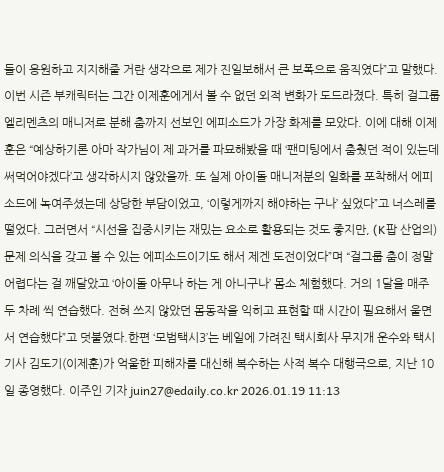들이 응원하고 지지해줄 거란 생각으로 제가 진일보해서 큰 보폭으로 움직였다”고 말했다. 이번 시즌 부캐릭터는 그간 이제훈에게서 볼 수 없던 외적 변화가 도드라졌다. 특히 걸그룹 엘리멘츠의 매니저로 분해 춤까지 선보인 에피소드가 가장 화제를 모았다. 이에 대해 이제훈은 “예상하기론 아마 작가님이 제 과거를 파묘해봤을 때 ‘팬미팅에서 춤췄던 적이 있는데 써먹어야겠다’고 생각하시지 않았을까. 또 실제 아이돌 매니저분의 일화를 포착해서 에피소드에 녹여주셨는데 상당한 부담이었고, ‘이렇게까지 해야하는 구나’ 싶었다”고 너스레를 떨었다. 그러면서 “시선을 집중시키는 재밌는 요소로 활용되는 것도 좋지만, (K팝 산업의)문제 의식을 갖고 볼 수 있는 에피소드이기도 해서 제겐 도전이었다”며 “걸그룹 춤이 정말 어렵다는 걸 깨달았고 ‘아이돌 아무나 하는 게 아니구나’ 몸소 체험했다. 거의 1달을 매주 두 차례 씩 연습했다. 전혀 쓰지 않았던 몸동작을 익히고 표현할 때 시간이 필요해서 울면서 연습했다”고 덧붙였다.한편 ‘모범택시3’는 베일에 가려진 택시회사 무지개 운수와 택시기사 김도기(이제훈)가 억울한 피해자를 대신해 복수하는 사적 복수 대행극으로, 지난 10일 종영했다. 이주인 기자 juin27@edaily.co.kr 2026.01.19 11:13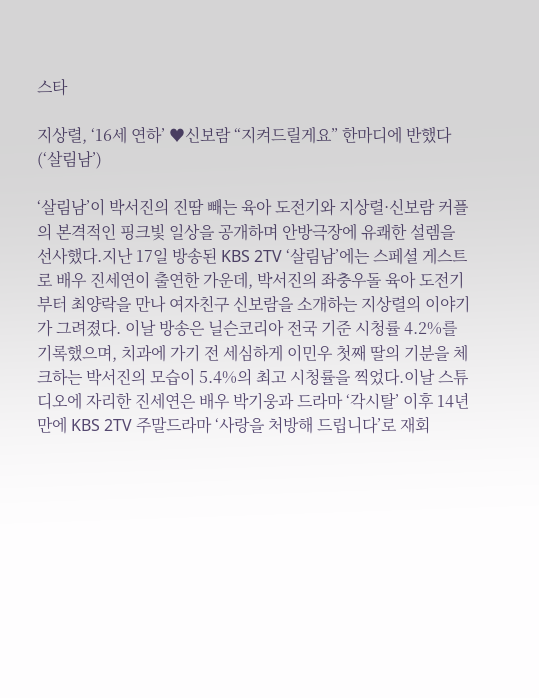스타

지상렬, ‘16세 연하’ ♥신보람 “지켜드릴게요” 한마디에 반했다 (‘살림남’)

‘살림남’이 박서진의 진땀 빼는 육아 도전기와 지상렬·신보람 커플의 본격적인 핑크빛 일상을 공개하며 안방극장에 유쾌한 설렘을 선사했다.지난 17일 방송된 KBS 2TV ‘살림남’에는 스페셜 게스트로 배우 진세연이 출연한 가운데, 박서진의 좌충우돌 육아 도전기부터 최양락을 만나 여자친구 신보람을 소개하는 지상렬의 이야기가 그려졌다. 이날 방송은 닐슨코리아 전국 기준 시청률 4.2%를 기록했으며, 치과에 가기 전 세심하게 이민우 첫째 딸의 기분을 체크하는 박서진의 모습이 5.4%의 최고 시청률을 찍었다.이날 스튜디오에 자리한 진세연은 배우 박기웅과 드라마 ‘각시탈’ 이후 14년 만에 KBS 2TV 주말드라마 ‘사랑을 처방해 드립니다’로 재회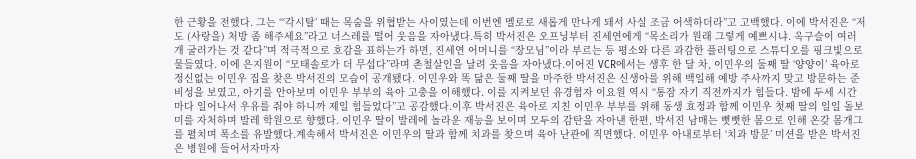한 근황을 전했다. 그는 “‘각시탈’ 때는 목숨을 위협받는 사이였는데 이번엔 멜로로 새롭게 만나게 돼서 사실 조금 어색하더라”고 고백했다. 이에 박서진은 “저도 (사랑을) 처방 좀 해주세요”라고 너스레를 떨어 웃음을 자아냈다.특히 박서진은 오프닝부터 진세연에게 “목소리가 원래 그렇게 예쁘시냐. 옥구슬이 여러 개 굴러가는 것 같다”며 적극적으로 호감을 표하는가 하면, 진세연 어머니를 “장모님”이라 부르는 등 평소와 다른 과감한 플러팅으로 스튜디오를 핑크빛으로 물들였다. 이에 은지원이 “모태솔로가 더 무섭다”라며 촌철살인을 날려 웃음을 자아냈다.이어진 VCR에서는 생후 한 달 차, 이민우의 둘째 딸 ‘양양이’ 육아로 정신없는 이민우 집을 찾은 박서진의 모습이 공개됐다. 이민우와 똑 닮은 둘째 딸을 마주한 박서진은 신생아를 위해 백일해 예방 주사까지 맞고 방문하는 준비성을 보였고, 아기를 안아보며 이민우 부부의 육아 고충을 이해했다. 이를 지켜보던 유경험자 이요원 역시 “통잠 자기 직전까지가 힘들다. 밤에 두세 시간마다 일어나서 우유를 줘야 하니까 제일 힘들었다”고 공감했다.이후 박서진은 육아로 지친 이민우 부부를 위해 동생 효정과 함께 이민우 첫째 딸의 일일 돌보미를 자처하며 발레 학원으로 향했다. 이민우 딸이 발레에 놀라운 재능을 보이며 모두의 감탄을 자아낸 한편, 박서진 남매는 뻣뻣한 몸으로 인해 온갖 몸개그를 펼치며 폭소를 유발했다.계속해서 박서진은 이민우의 딸과 함께 치과를 찾으며 육아 난관에 직면했다. 이민우 아내로부터 ‘치과 방문’ 미션을 받은 박서진은 병원에 들어서자마자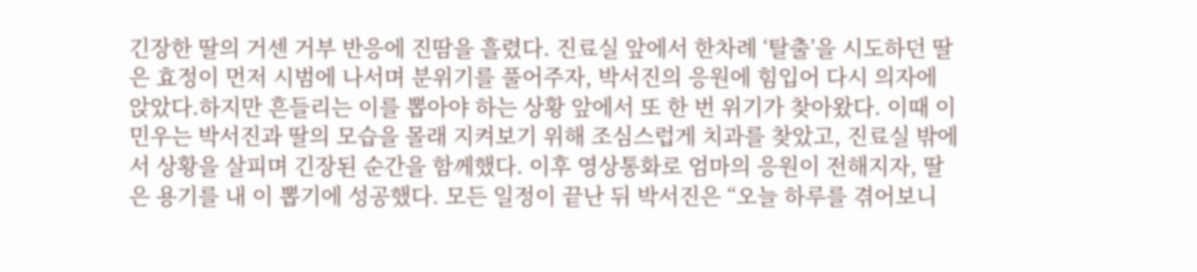긴장한 딸의 거센 거부 반응에 진땀을 흘렸다. 진료실 앞에서 한차례 ‘탈출’을 시도하던 딸은 효정이 먼저 시범에 나서며 분위기를 풀어주자, 박서진의 응원에 힘입어 다시 의자에 앉았다.하지만 흔들리는 이를 뽑아야 하는 상황 앞에서 또 한 번 위기가 찾아왔다. 이때 이민우는 박서진과 딸의 모습을 몰래 지켜보기 위해 조심스럽게 치과를 찾았고, 진료실 밖에서 상황을 살피며 긴장된 순간을 함께했다. 이후 영상통화로 엄마의 응원이 전해지자, 딸은 용기를 내 이 뽑기에 성공했다. 모든 일정이 끝난 뒤 박서진은 “오늘 하루를 겪어보니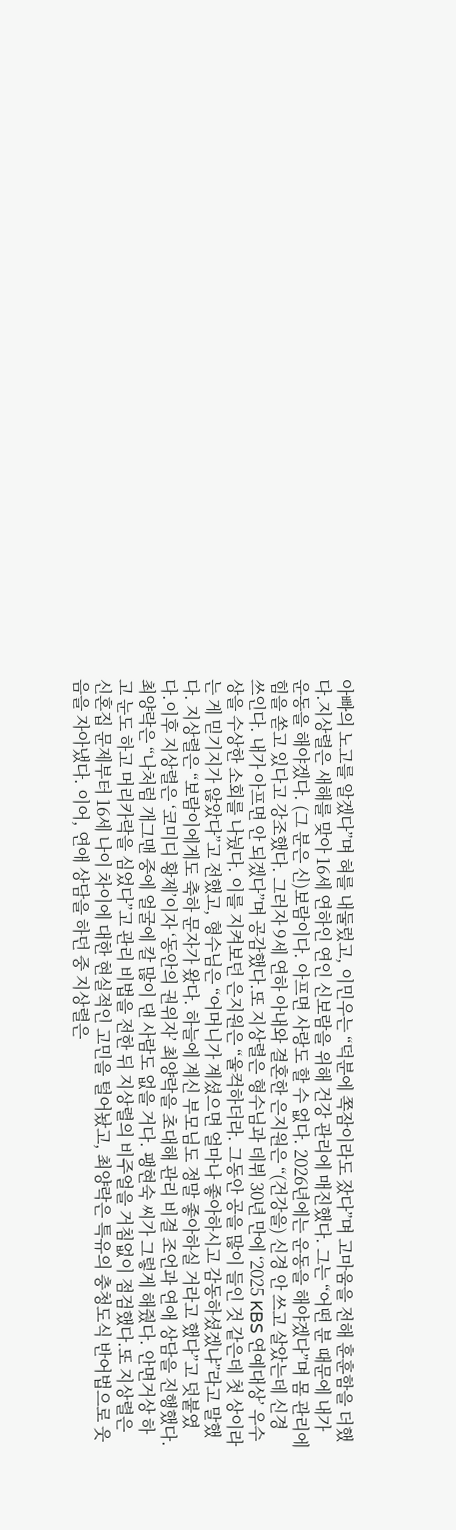아빠의 노고를 알겠다”며 혀를 내둘렀고, 이민우는 “덕분에 쪽잠이라도 잤다”며 고마움을 전해 훈훈함을 더했다.지상렬은 새해를 맞아 16세 연하인 연인 신보람을 위해 건강 관리에 매진했다. 그는 “어떤 분 때문에 내가 운동을 해야겠다. (그 분은 신)보람이다. 아프면 사랑도 할 수 없다. 2026년에는 운동을 해야겠다”며 몸 관리에 힘을 쏟고 있다고 강조했다. 그러자 9세 연하 아내와 결혼한 은지원은 “(건강을) 신경 안 쓰고 살았는데 신경 쓰인다. 내가 아프면 안 되겠다”며 공감했다.또 지상렬은 형수님과 데뷔 30년 만에 ‘2025 KBS 연예대상’ 우수상을 수상한 소회를 나눴다. 이를 지켜보던 은지원은 “울컥하더라. 그동안 공을 많이 들인 것 같은데 첫 상이라는 게 믿기지가 않았다”고 전했고, 형수님은 “어머니가 계셨으면 얼마나 좋아하시고 감동하셨겠냐”라고 말했다. 지상렬은 “보람이에게도 축하 문자가 왔다. 하늘에 계신 부모님도 정말 좋아하실 거라고 했다”고 덧붙였다.이후 지상렬은 ‘코미디 황제’이자 ‘동안의 권위자’ 최양락을 초대해 관리 비결 조언과 연애 상담을 진행했다. 최양락은 “나처럼 개그맨 중에 얼굴에 칼 많이 댄 사람도 없을 거다. 팽현숙 씨가 그렇게 해줬다. 안면거상 하고 눈도 하고 머리카락을 심었다”고 관리 비법을 전한 뒤 지상렬의 비주얼을 거침없이 점검했다.또 지상렬은 신혼집 문제부터 16세 나이 차이에 대한 현실적인 고민을 털어놨고, 최양락은 특유의 충청도식 반어법으로 웃음을 자아냈다. 이어, 연애 상담을 하던 중 지상렬은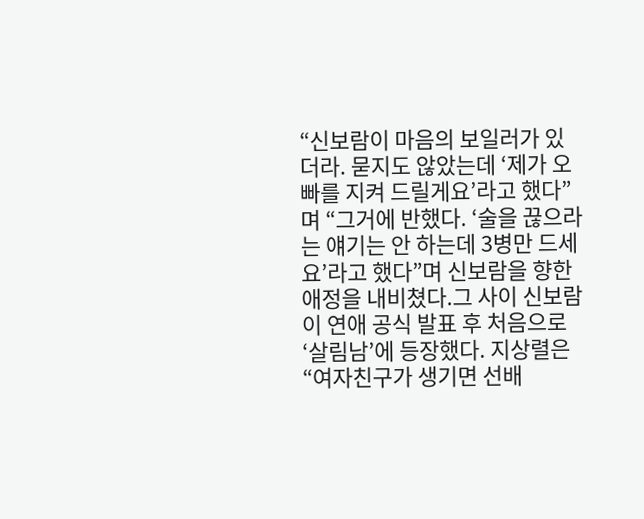“신보람이 마음의 보일러가 있더라. 묻지도 않았는데 ‘제가 오빠를 지켜 드릴게요’라고 했다”며 “그거에 반했다. ‘술을 끊으라는 얘기는 안 하는데 3병만 드세요’라고 했다”며 신보람을 향한 애정을 내비쳤다.그 사이 신보람이 연애 공식 발표 후 처음으로 ‘살림남’에 등장했다. 지상렬은 “여자친구가 생기면 선배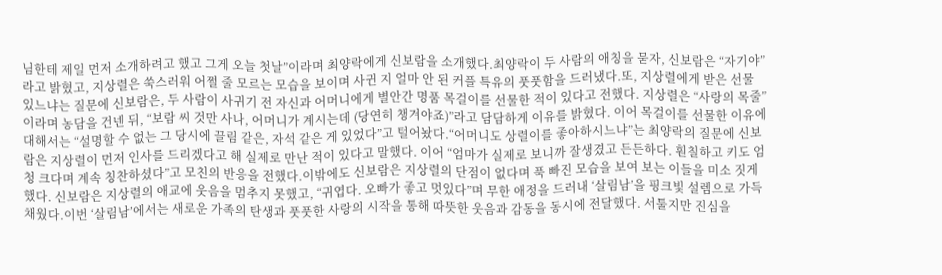님한테 제일 먼저 소개하려고 했고 그게 오늘 첫날”이라며 최양락에게 신보람을 소개했다.최양락이 두 사람의 애칭을 묻자, 신보람은 “자기야”라고 밝혔고, 지상렬은 쑥스러워 어쩔 줄 모르는 모습을 보이며 사귄 지 얼마 안 된 커플 특유의 풋풋함을 드러냈다.또, 지상렬에게 받은 선물 있느냐는 질문에 신보람은, 두 사람이 사귀기 전 자신과 어머니에게 별안간 명품 목걸이를 선물한 적이 있다고 전했다. 지상렬은 “사랑의 목줄”이라며 농담을 건넨 뒤, “보람 씨 것만 사나, 어머니가 계시는데 (당연히 챙겨야죠)”라고 담담하게 이유를 밝혔다. 이어 목걸이를 선물한 이유에 대해서는 “설명할 수 없는 그 당시에 끌림 같은, 자석 같은 게 있었다”고 털어놨다.“어머니도 상렬이를 좋아하시느냐”는 최양락의 질문에 신보람은 지상렬이 먼저 인사를 드리겠다고 해 실제로 만난 적이 있다고 말했다. 이어 “엄마가 실제로 보니까 잘생겼고 든든하다. 훤칠하고 키도 엄청 크다며 계속 칭찬하셨다”고 모친의 반응을 전했다.이밖에도 신보람은 지상렬의 단점이 없다며 푹 빠진 모습을 보여 보는 이들을 미소 짓게 했다. 신보람은 지상렬의 애교에 웃음을 멈추지 못했고, “귀엽다. 오빠가 좋고 멋있다”며 무한 애정을 드러내 ‘살림남’을 핑크빛 설렘으로 가득 채웠다.이번 ‘살림남’에서는 새로운 가족의 탄생과 풋풋한 사랑의 시작을 통해 따뜻한 웃음과 감동을 동시에 전달했다. 서툴지만 진심을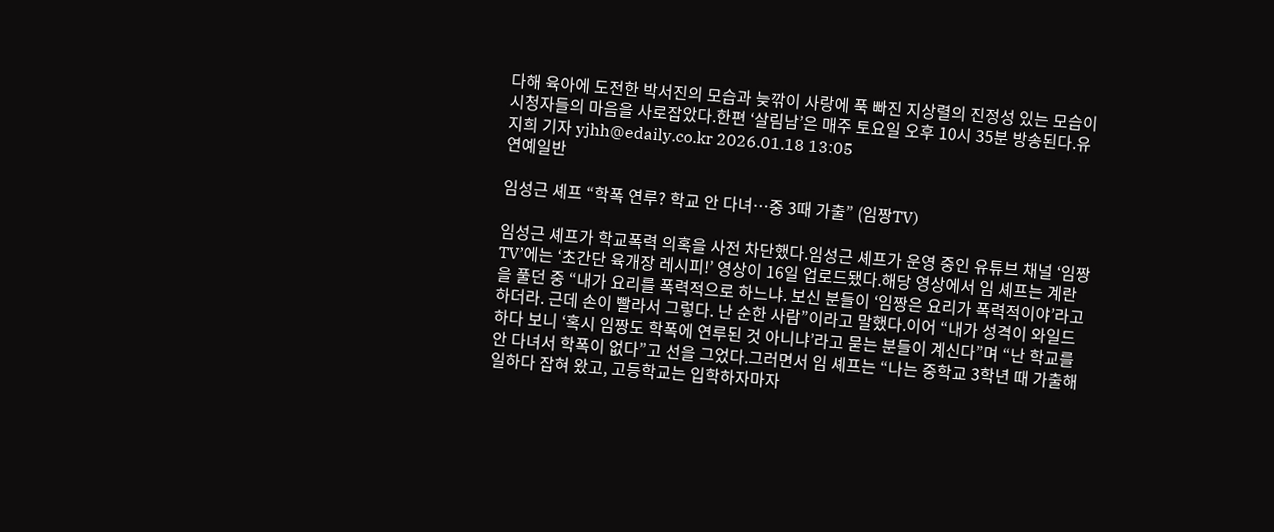다해 육아에 도전한 박서진의 모습과 늦깎이 사랑에 푹 빠진 지상렬의 진정성 있는 모습이 시청자들의 마음을 사로잡았다.한편 ‘살림남’은 매주 토요일 오후 10시 35분 방송된다.유지희 기자 yjhh@edaily.co.kr 2026.01.18 13:05
연예일반

임성근 셰프 “학폭 연루? 학교 안 다녀…중 3때 가출” (임짱TV)

임성근 셰프가 학교폭력 의혹을 사전 차단했다.임성근 셰프가 운영 중인 유튜브 채널 ‘임짱TV’에는 ‘초간단 육개장 레시피!’ 영상이 16일 업로드됐다.해당 영상에서 임 셰프는 계란을 풀던 중 “내가 요리를 폭력적으로 하느냐. 보신 분들이 ‘임짱은 요리가 폭력적이야’라고 하더라. 근데 손이 빨라서 그렇다. 난 순한 사람”이라고 말했다.이어 “내가 성격이 와일드하다 보니 ‘혹시 임짱도 학폭에 연루된 것 아니냐’라고 묻는 분들이 계신다”며 “난 학교를 안 다녀서 학폭이 없다”고 선을 그었다.그러면서 임 셰프는 “나는 중학교 3학년 때 가출해 일하다 잡혀 왔고, 고등학교는 입학하자마자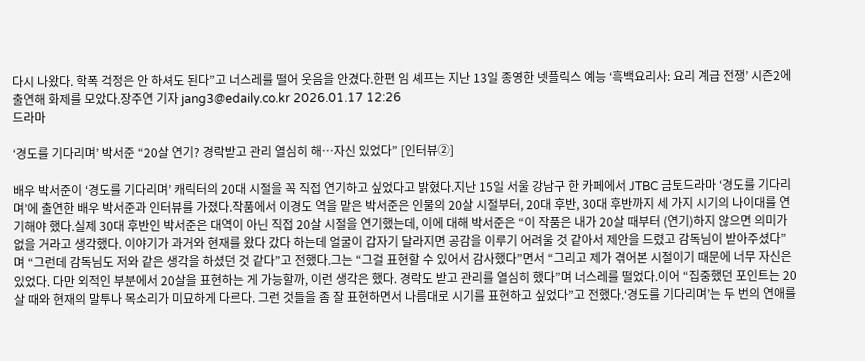다시 나왔다. 학폭 걱정은 안 하셔도 된다”고 너스레를 떨어 웃음을 안겼다.한편 임 셰프는 지난 13일 종영한 넷플릭스 예능 ‘흑백요리사: 요리 계급 전쟁’ 시즌2에 출연해 화제를 모았다.장주연 기자 jang3@edaily.co.kr 2026.01.17 12:26
드라마

‘경도를 기다리며’ 박서준 “20살 연기? 경락받고 관리 열심히 해…자신 있었다” [인터뷰②]

배우 박서준이 ‘경도를 기다리며’ 캐릭터의 20대 시절을 꼭 직접 연기하고 싶었다고 밝혔다.지난 15일 서울 강남구 한 카페에서 JTBC 금토드라마 ‘경도를 기다리며’에 출연한 배우 박서준과 인터뷰를 가졌다.작품에서 이경도 역을 맡은 박서준은 인물의 20살 시절부터, 20대 후반, 30대 후반까지 세 가지 시기의 나이대를 연기해야 했다.실제 30대 후반인 박서준은 대역이 아닌 직접 20살 시절을 연기했는데, 이에 대해 박서준은 “이 작품은 내가 20살 때부터 (연기)하지 않으면 의미가 없을 거라고 생각했다. 이야기가 과거와 현재를 왔다 갔다 하는데 얼굴이 갑자기 달라지면 공감을 이루기 어려울 것 같아서 제안을 드렸고 감독님이 받아주셨다”며 “그런데 감독님도 저와 같은 생각을 하셨던 것 같다”고 전했다.그는 “그걸 표현할 수 있어서 감사했다”면서 “그리고 제가 겪어본 시절이기 때문에 너무 자신은 있었다. 다만 외적인 부분에서 20살을 표현하는 게 가능할까, 이런 생각은 했다. 경락도 받고 관리를 열심히 했다”며 너스레를 떨었다.이어 “집중했던 포인트는 20살 때와 현재의 말투나 목소리가 미묘하게 다르다. 그런 것들을 좀 잘 표현하면서 나름대로 시기를 표현하고 싶었다”고 전했다.‘경도를 기다리며’는 두 번의 연애를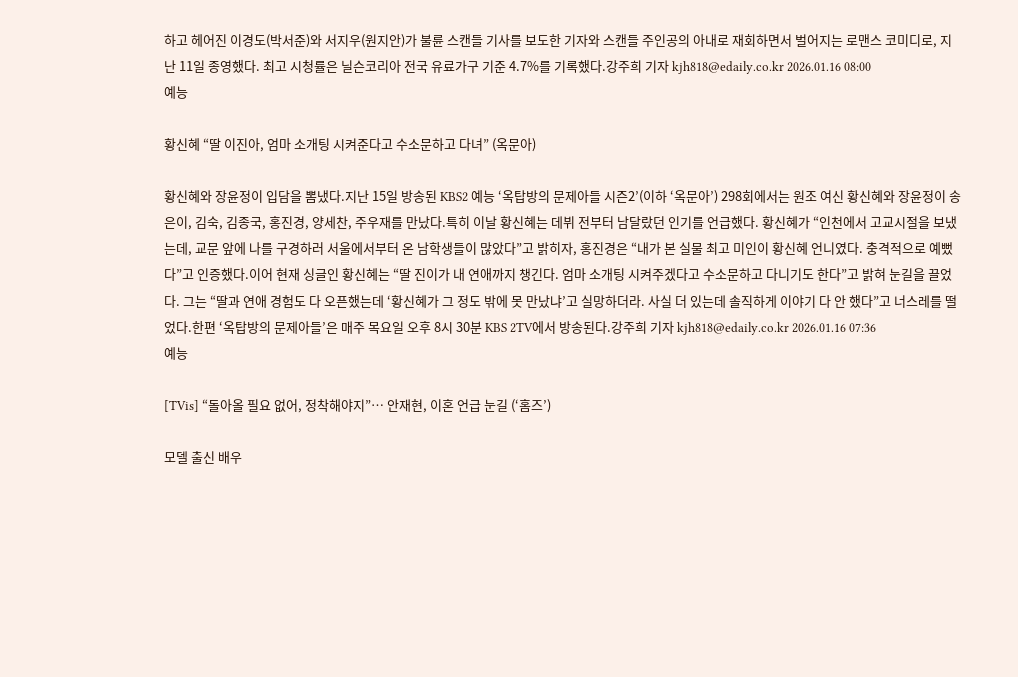하고 헤어진 이경도(박서준)와 서지우(원지안)가 불륜 스캔들 기사를 보도한 기자와 스캔들 주인공의 아내로 재회하면서 벌어지는 로맨스 코미디로, 지난 11일 종영했다. 최고 시청률은 닐슨코리아 전국 유료가구 기준 4.7%를 기록했다.강주희 기자 kjh818@edaily.co.kr 2026.01.16 08:00
예능

황신혜 “딸 이진아, 엄마 소개팅 시켜준다고 수소문하고 다녀” (옥문아)

황신혜와 장윤정이 입담을 뽐냈다.지난 15일 방송된 KBS2 예능 ‘옥탑방의 문제아들 시즌2’(이하 ‘옥문아’) 298회에서는 원조 여신 황신혜와 장윤정이 송은이, 김숙, 김종국, 홍진경, 양세찬, 주우재를 만났다.특히 이날 황신혜는 데뷔 전부터 남달랐던 인기를 언급했다. 황신혜가 “인천에서 고교시절을 보냈는데, 교문 앞에 나를 구경하러 서울에서부터 온 남학생들이 많았다”고 밝히자, 홍진경은 “내가 본 실물 최고 미인이 황신혜 언니였다. 충격적으로 예뻤다”고 인증했다.이어 현재 싱글인 황신혜는 “딸 진이가 내 연애까지 챙긴다. 엄마 소개팅 시켜주겠다고 수소문하고 다니기도 한다”고 밝혀 눈길을 끌었다. 그는 “딸과 연애 경험도 다 오픈했는데 ‘황신혜가 그 정도 밖에 못 만났냐’고 실망하더라. 사실 더 있는데 솔직하게 이야기 다 안 했다”고 너스레를 떨었다.한편 ‘옥탑방의 문제아들’은 매주 목요일 오후 8시 30분 KBS 2TV에서 방송된다.강주희 기자 kjh818@edaily.co.kr 2026.01.16 07:36
예능

[TVis] “돌아올 필요 없어, 정착해야지”… 안재현, 이혼 언급 눈길 (‘홈즈’)

모델 출신 배우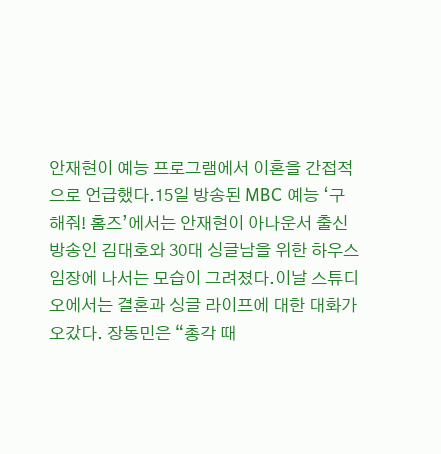안재현이 예능 프로그램에서 이혼을 간접적으로 언급했다.15일 방송된 MBC 예능 ‘구해줘! 홈즈’에서는 안재현이 아나운서 출신 방송인 김대호와 30대 싱글남을 위한 하우스 임장에 나서는 모습이 그려졌다.이날 스튜디오에서는 결혼과 싱글 라이프에 대한 대화가 오갔다. 장동민은 “총각 때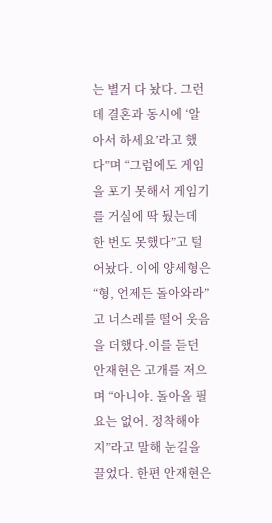는 별거 다 놨다. 그런데 결혼과 동시에 ‘알아서 하세요’라고 했다”며 “그럼에도 게임을 포기 못해서 게임기를 거실에 딱 뒀는데 한 번도 못했다”고 털어놨다. 이에 양세형은 “형, 언제든 돌아와라”고 너스레를 떨어 웃음을 더했다.이를 듣던 안재현은 고개를 저으며 “아니야. 돌아올 필요는 없어. 정착해야지”라고 말해 눈길을 끌었다. 한편 안재현은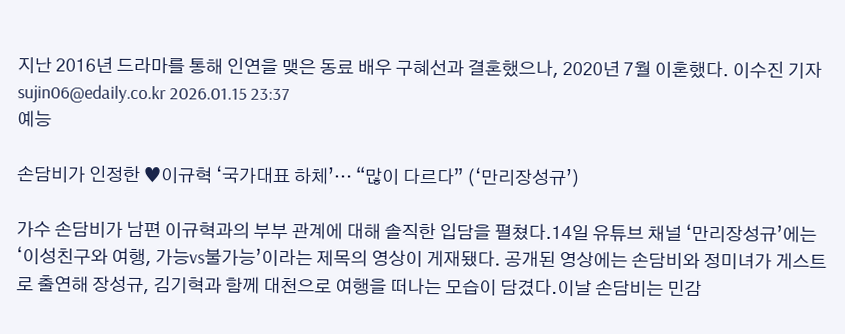지난 2016년 드라마를 통해 인연을 맺은 동료 배우 구혜선과 결혼했으나, 2020년 7월 이혼했다. 이수진 기자 sujin06@edaily.co.kr 2026.01.15 23:37
예능

손담비가 인정한 ♥이규혁 ‘국가대표 하체’… “많이 다르다” (‘만리장성규’)

가수 손담비가 남편 이규혁과의 부부 관계에 대해 솔직한 입담을 펼쳤다.14일 유튜브 채널 ‘만리장성규’에는 ‘이성친구와 여행, 가능vs불가능’이라는 제목의 영상이 게재됐다. 공개된 영상에는 손담비와 정미녀가 게스트로 출연해 장성규, 김기혁과 함께 대천으로 여행을 떠나는 모습이 담겼다.이날 손담비는 민감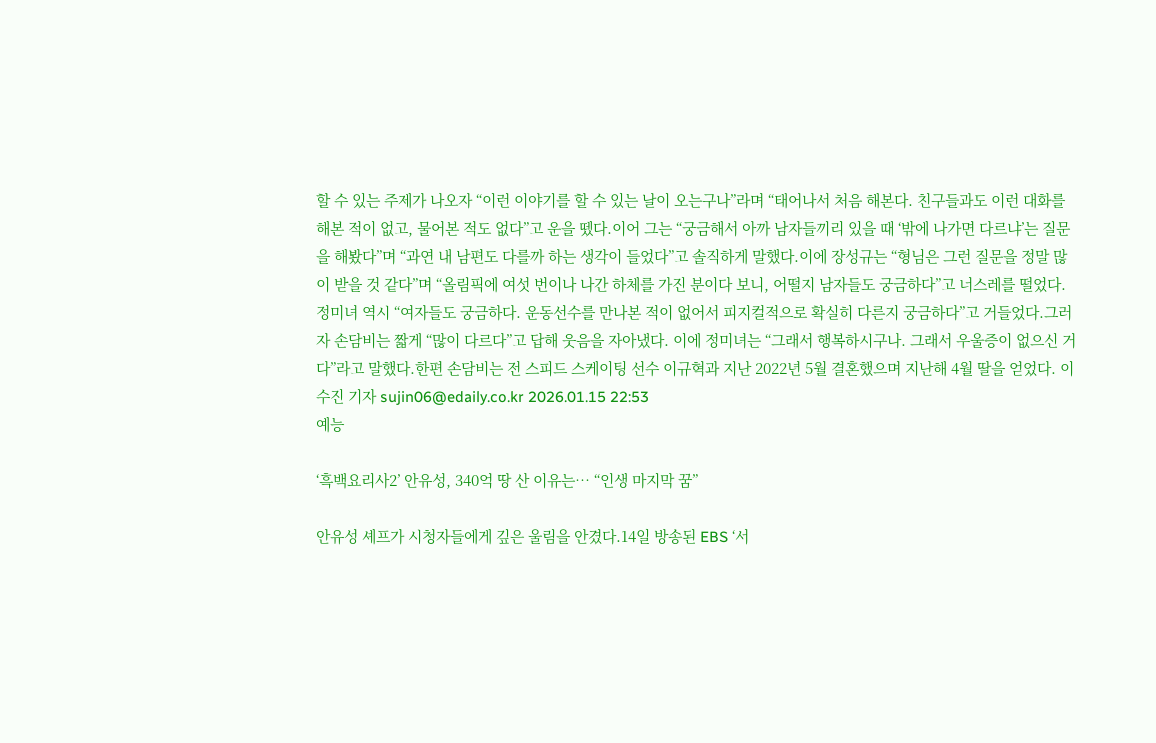할 수 있는 주제가 나오자 “이런 이야기를 할 수 있는 날이 오는구나”라며 “태어나서 처음 해본다. 친구들과도 이런 대화를 해본 적이 없고, 물어본 적도 없다”고 운을 뗐다.이어 그는 “궁금해서 아까 남자들끼리 있을 때 ‘밖에 나가면 다르냐’는 질문을 해봤다”며 “과연 내 남편도 다를까 하는 생각이 들었다”고 솔직하게 말했다.이에 장성규는 “형님은 그런 질문을 정말 많이 받을 것 같다”며 “올림픽에 여섯 번이나 나간 하체를 가진 분이다 보니, 어떨지 남자들도 궁금하다”고 너스레를 떨었다. 정미녀 역시 “여자들도 궁금하다. 운동선수를 만나본 적이 없어서 피지컬적으로 확실히 다른지 궁금하다”고 거들었다.그러자 손담비는 짧게 “많이 다르다”고 답해 웃음을 자아냈다. 이에 정미녀는 “그래서 행복하시구나. 그래서 우울증이 없으신 거다”라고 말했다.한편 손담비는 전 스피드 스케이팅 선수 이규혁과 지난 2022년 5월 결혼했으며 지난해 4월 딸을 얻었다. 이수진 기자 sujin06@edaily.co.kr 2026.01.15 22:53
예능

‘흑백요리사2’ 안유성, 340억 땅 산 이유는… “인생 마지막 꿈”

안유성 셰프가 시청자들에게 깊은 울림을 안겼다.14일 방송된 EBS ‘서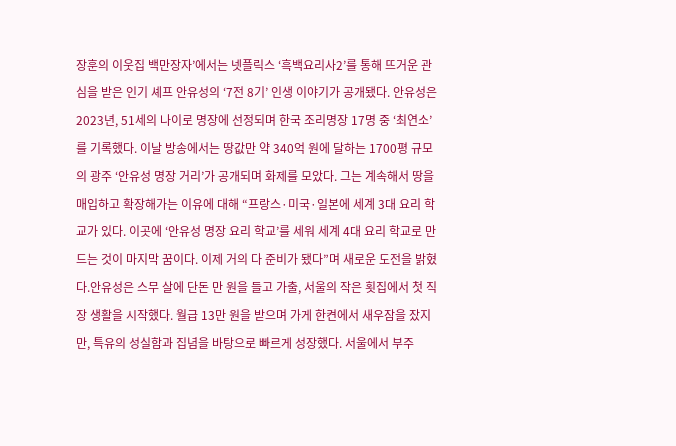장훈의 이웃집 백만장자’에서는 넷플릭스 ‘흑백요리사2’를 통해 뜨거운 관심을 받은 인기 셰프 안유성의 ‘7전 8기’ 인생 이야기가 공개됐다. 안유성은 2023년, 51세의 나이로 명장에 선정되며 한국 조리명장 17명 중 ‘최연소’를 기록했다. 이날 방송에서는 땅값만 약 340억 원에 달하는 1700평 규모의 광주 ‘안유성 명장 거리’가 공개되며 화제를 모았다. 그는 계속해서 땅을 매입하고 확장해가는 이유에 대해 “프랑스·미국·일본에 세계 3대 요리 학교가 있다. 이곳에 ‘안유성 명장 요리 학교’를 세워 세계 4대 요리 학교로 만드는 것이 마지막 꿈이다. 이제 거의 다 준비가 됐다”며 새로운 도전을 밝혔다.안유성은 스무 살에 단돈 만 원을 들고 가출, 서울의 작은 횟집에서 첫 직장 생활을 시작했다. 월급 13만 원을 받으며 가게 한켠에서 새우잠을 잤지만, 특유의 성실함과 집념을 바탕으로 빠르게 성장했다. 서울에서 부주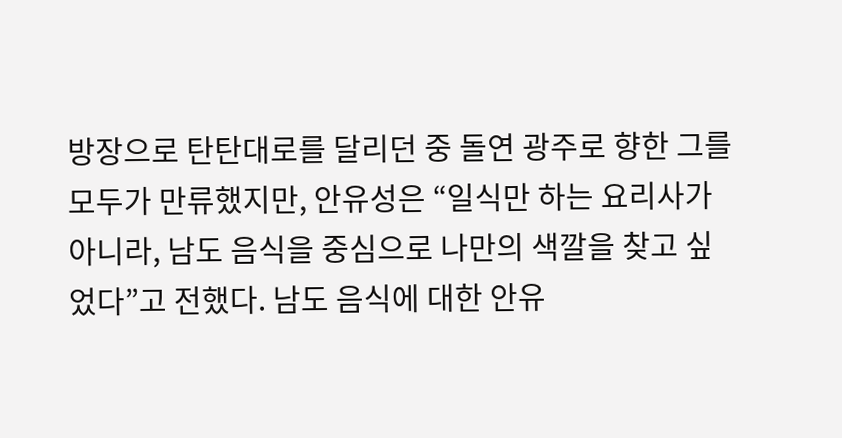방장으로 탄탄대로를 달리던 중 돌연 광주로 향한 그를 모두가 만류했지만, 안유성은 “일식만 하는 요리사가 아니라, 남도 음식을 중심으로 나만의 색깔을 찾고 싶었다”고 전했다. 남도 음식에 대한 안유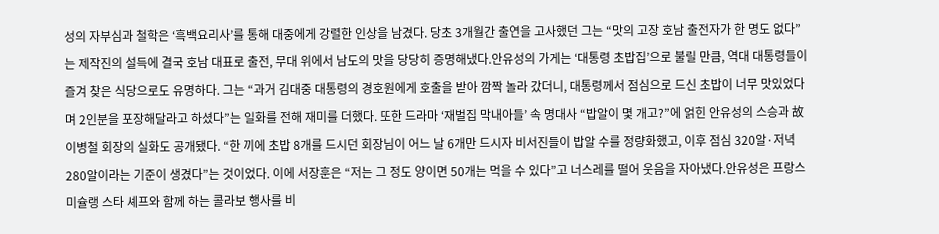성의 자부심과 철학은 ‘흑백요리사’를 통해 대중에게 강렬한 인상을 남겼다. 당초 3개월간 출연을 고사했던 그는 “맛의 고장 호남 출전자가 한 명도 없다”는 제작진의 설득에 결국 호남 대표로 출전, 무대 위에서 남도의 맛을 당당히 증명해냈다.안유성의 가게는 ‘대통령 초밥집’으로 불릴 만큼, 역대 대통령들이 즐겨 찾은 식당으로도 유명하다. 그는 “과거 김대중 대통령의 경호원에게 호출을 받아 깜짝 놀라 갔더니, 대통령께서 점심으로 드신 초밥이 너무 맛있었다며 2인분을 포장해달라고 하셨다”는 일화를 전해 재미를 더했다. 또한 드라마 ‘재벌집 막내아들’ 속 명대사 “밥알이 몇 개고?”에 얽힌 안유성의 스승과 故이병철 회장의 실화도 공개됐다. “한 끼에 초밥 8개를 드시던 회장님이 어느 날 6개만 드시자 비서진들이 밥알 수를 정량화했고, 이후 점심 320알·저녁 280알이라는 기준이 생겼다”는 것이었다. 이에 서장훈은 “저는 그 정도 양이면 50개는 먹을 수 있다”고 너스레를 떨어 웃음을 자아냈다.안유성은 프랑스 미슐랭 스타 셰프와 함께 하는 콜라보 행사를 비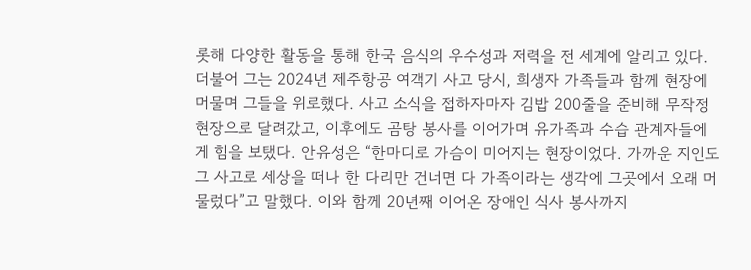롯해 다양한 활동을 통해 한국 음식의 우수성과 저력을 전 세계에 알리고 있다. 더불어 그는 2024년 제주항공 여객기 사고 당시, 희생자 가족들과 함께 현장에 머물며 그들을 위로했다. 사고 소식을 접하자마자 김밥 200줄을 준비해 무작정 현장으로 달려갔고, 이후에도 곰탕 봉사를 이어가며 유가족과 수습 관계자들에게 힘을 보탰다. 안유성은 “한마디로 가슴이 미어지는 현장이었다. 가까운 지인도 그 사고로 세상을 떠나 한 다리만 건너면 다 가족이라는 생각에 그곳에서 오래 머물렀다”고 말했다. 이와 함께 20년째 이어온 장애인 식사 봉사까지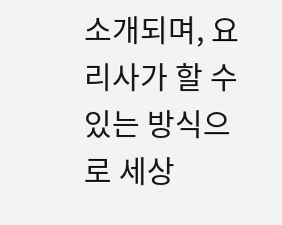소개되며, 요리사가 할 수 있는 방식으로 세상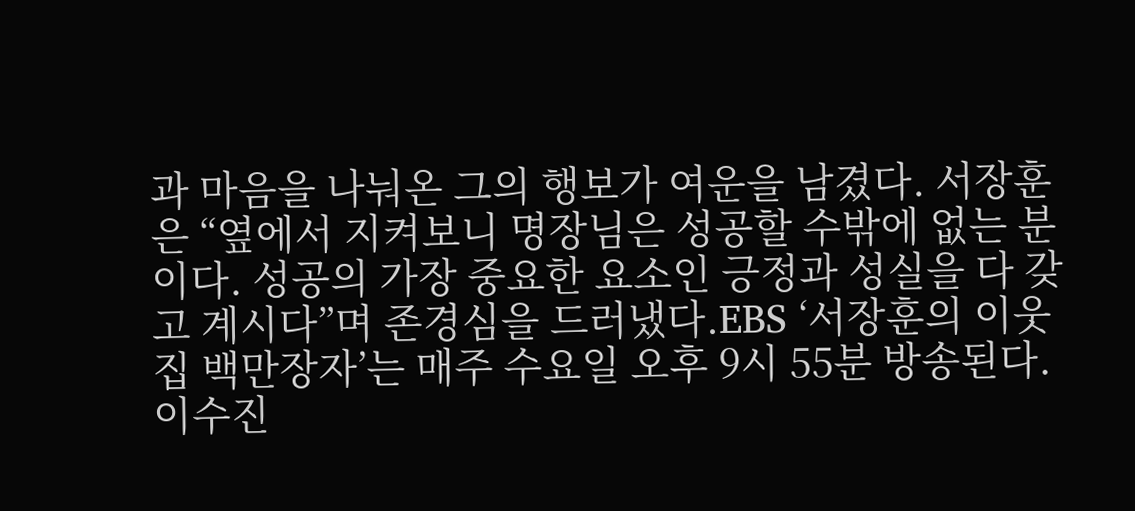과 마음을 나눠온 그의 행보가 여운을 남겼다. 서장훈은 “옆에서 지켜보니 명장님은 성공할 수밖에 없는 분이다. 성공의 가장 중요한 요소인 긍정과 성실을 다 갖고 계시다”며 존경심을 드러냈다.EBS ‘서장훈의 이웃집 백만장자’는 매주 수요일 오후 9시 55분 방송된다. 이수진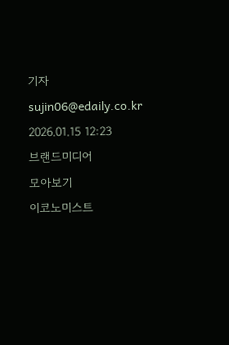기자 sujin06@edaily.co.kr 2026.01.15 12:23
브랜드미디어
모아보기
이코노미스트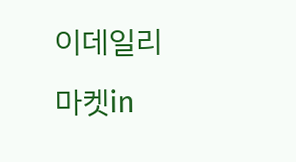이데일리
마켓in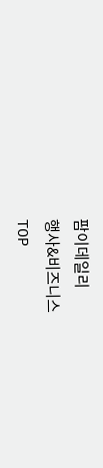팜이데일리
행사&비즈니스
TOP